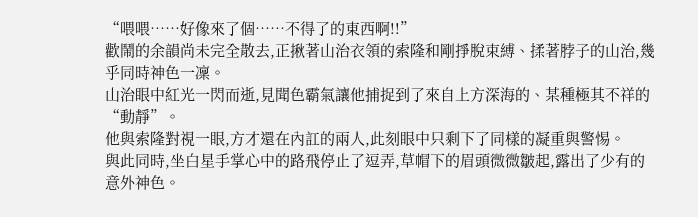“喂喂……好像來了個……不得了的東西啊!!”
歡鬧的余韻尚未完全散去,正揪著山治衣領的索隆和剛掙脫束縛、揉著脖子的山治,幾乎同時神色一凜。
山治眼中紅光一閃而逝,見聞色霸氣讓他捕捉到了來自上方深海的、某種極其不祥的“動靜”。
他與索隆對視一眼,方才還在內訌的兩人,此刻眼中只剩下了同樣的凝重與警惕。
與此同時,坐白星手掌心中的路飛停止了逗弄,草帽下的眉頭微微皺起,露出了少有的意外神色。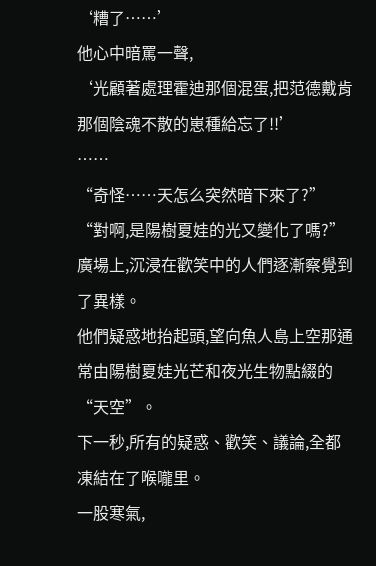‘糟了……’
他心中暗罵一聲,
‘光顧著處理霍迪那個混蛋,把范德戴肯那個陰魂不散的崽種給忘了!!’
……
“奇怪……天怎么突然暗下來了?”
“對啊,是陽樹夏娃的光又變化了嗎?”
廣場上,沉浸在歡笑中的人們逐漸察覺到了異樣。
他們疑惑地抬起頭,望向魚人島上空那通常由陽樹夏娃光芒和夜光生物點綴的“天空”。
下一秒,所有的疑惑、歡笑、議論,全都凍結在了喉嚨里。
一股寒氣,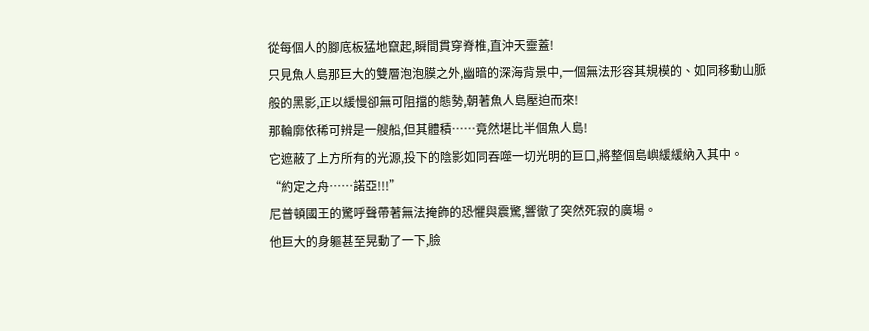從每個人的腳底板猛地竄起,瞬間貫穿脊椎,直沖天靈蓋!
只見魚人島那巨大的雙層泡泡膜之外,幽暗的深海背景中,一個無法形容其規模的、如同移動山脈般的黑影,正以緩慢卻無可阻擋的態勢,朝著魚人島壓迫而來!
那輪廓依稀可辨是一艘船,但其體積……竟然堪比半個魚人島!
它遮蔽了上方所有的光源,投下的陰影如同吞噬一切光明的巨口,將整個島嶼緩緩納入其中。
“約定之舟……諾亞!!!”
尼普頓國王的驚呼聲帶著無法掩飾的恐懼與震驚,響徹了突然死寂的廣場。
他巨大的身軀甚至晃動了一下,臉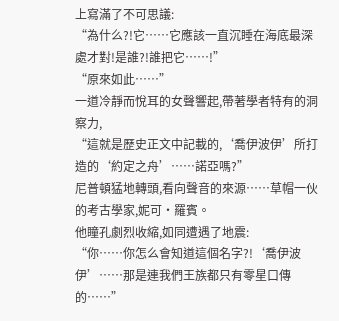上寫滿了不可思議:
“為什么?!它……它應該一直沉睡在海底最深處才對!是誰?!誰把它……!”
“原來如此……”
一道冷靜而悅耳的女聲響起,帶著學者特有的洞察力,
“這就是歷史正文中記載的,‘喬伊波伊’所打造的‘約定之舟’……諾亞嗎?”
尼普頓猛地轉頭,看向聲音的來源……草帽一伙的考古學家,妮可·羅賓。
他瞳孔劇烈收縮,如同遭遇了地震:
“你……你怎么會知道這個名字?!‘喬伊波伊’……那是連我們王族都只有零星口傳的……”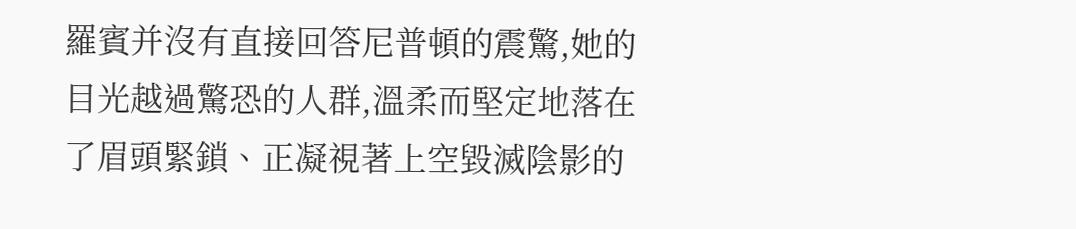羅賓并沒有直接回答尼普頓的震驚,她的目光越過驚恐的人群,溫柔而堅定地落在了眉頭緊鎖、正凝視著上空毀滅陰影的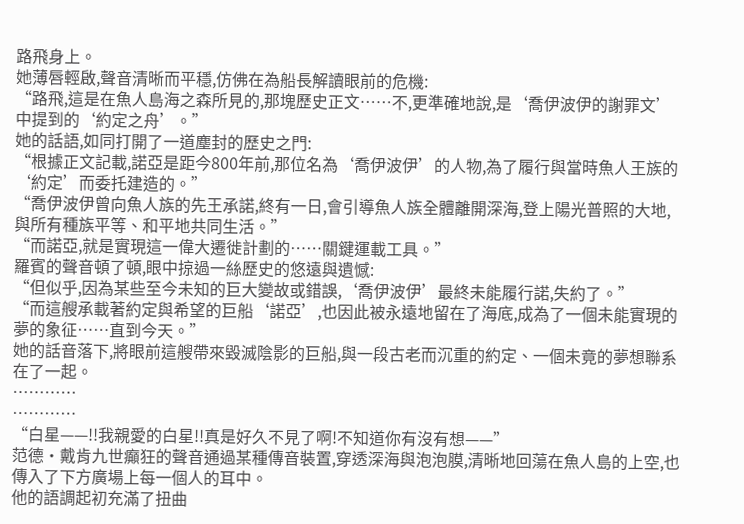路飛身上。
她薄唇輕啟,聲音清晰而平穩,仿佛在為船長解讀眼前的危機:
“路飛,這是在魚人島海之森所見的,那塊歷史正文……不,更準確地說,是‘喬伊波伊的謝罪文’中提到的‘約定之舟’。”
她的話語,如同打開了一道塵封的歷史之門:
“根據正文記載,諾亞是距今800年前,那位名為‘喬伊波伊’的人物,為了履行與當時魚人王族的‘約定’而委托建造的。”
“喬伊波伊曾向魚人族的先王承諾,終有一日,會引導魚人族全體離開深海,登上陽光普照的大地,與所有種族平等、和平地共同生活。”
“而諾亞,就是實現這一偉大遷徙計劃的……關鍵運載工具。”
羅賓的聲音頓了頓,眼中掠過一絲歷史的悠遠與遺憾:
“但似乎,因為某些至今未知的巨大變故或錯誤,‘喬伊波伊’最終未能履行諾,失約了。”
“而這艘承載著約定與希望的巨船‘諾亞’,也因此被永遠地留在了海底,成為了一個未能實現的夢的象征……直到今天。”
她的話音落下,將眼前這艘帶來毀滅陰影的巨船,與一段古老而沉重的約定、一個未竟的夢想聯系在了一起。
…………
…………
“白星——!!我親愛的白星!!真是好久不見了啊!不知道你有沒有想——”
范德·戴肯九世癲狂的聲音通過某種傳音裝置,穿透深海與泡泡膜,清晰地回蕩在魚人島的上空,也傳入了下方廣場上每一個人的耳中。
他的語調起初充滿了扭曲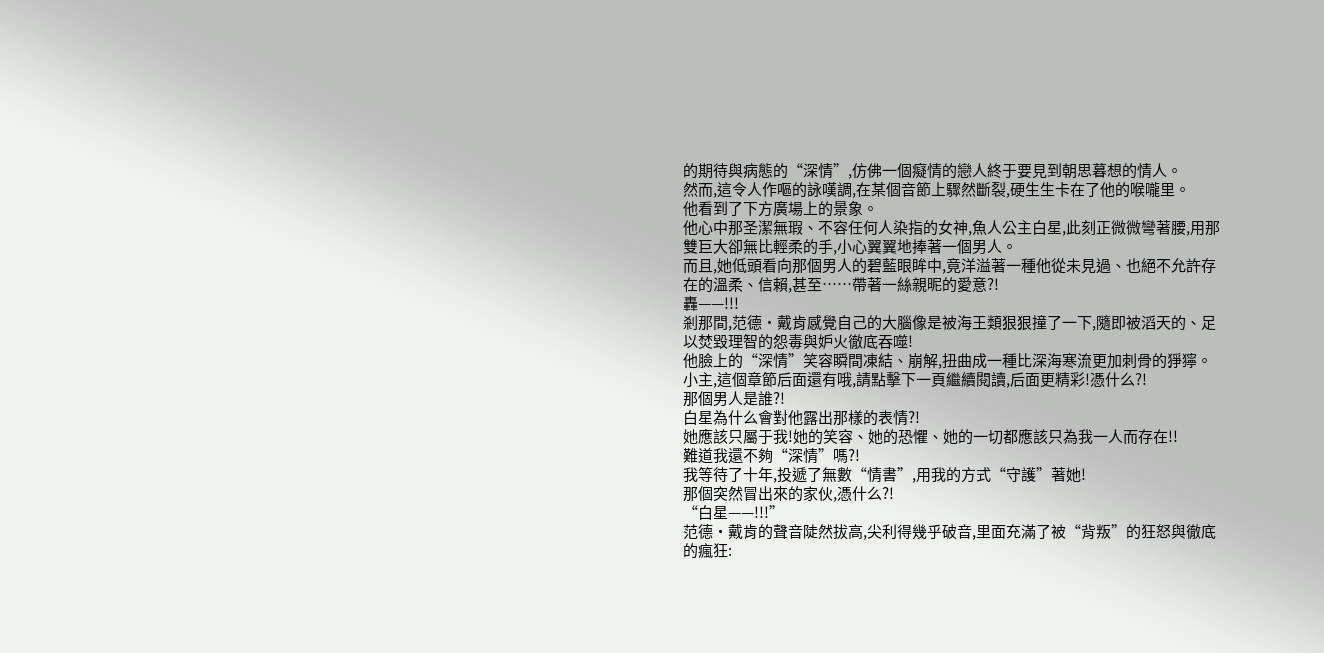的期待與病態的“深情”,仿佛一個癡情的戀人終于要見到朝思暮想的情人。
然而,這令人作嘔的詠嘆調,在某個音節上驟然斷裂,硬生生卡在了他的喉嚨里。
他看到了下方廣場上的景象。
他心中那圣潔無瑕、不容任何人染指的女神,魚人公主白星,此刻正微微彎著腰,用那雙巨大卻無比輕柔的手,小心翼翼地捧著一個男人。
而且,她低頭看向那個男人的碧藍眼眸中,竟洋溢著一種他從未見過、也絕不允許存在的溫柔、信賴,甚至……帶著一絲親昵的愛意?!
轟——!!!
剎那間,范德·戴肯感覺自己的大腦像是被海王類狠狠撞了一下,隨即被滔天的、足以焚毀理智的怨毒與妒火徹底吞噬!
他臉上的“深情”笑容瞬間凍結、崩解,扭曲成一種比深海寒流更加刺骨的猙獰。
小主,這個章節后面還有哦,請點擊下一頁繼續閱讀,后面更精彩!憑什么?!
那個男人是誰?!
白星為什么會對他露出那樣的表情?!
她應該只屬于我!她的笑容、她的恐懼、她的一切都應該只為我一人而存在!!
難道我還不夠“深情”嗎?!
我等待了十年,投遞了無數“情書”,用我的方式“守護”著她!
那個突然冒出來的家伙,憑什么?!
“白星——!!!”
范德·戴肯的聲音陡然拔高,尖利得幾乎破音,里面充滿了被“背叛”的狂怒與徹底的瘋狂: